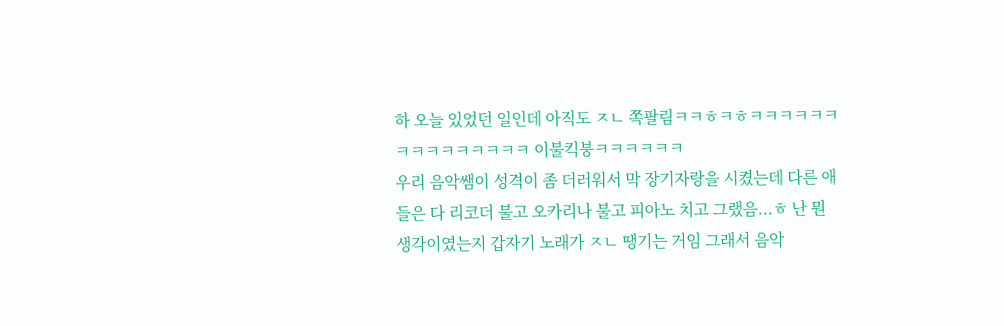하 오늘 있었던 일인데 아직도 ㅈㄴ 쪽팔림ㅋㅋㅎㅋㅎㅋㅋㅋㅋㅋㅋㅋㅋㅋㅋㅋㅋㅋㅋㅋ 이불킥붕ㅋㅋㅋㅋㅋㅋ
우리 음악쌤이 성격이 좀 더러워서 막 장기자랑을 시켰는데 다른 애들은 다 리코더 불고 오카리나 불고 피아노 치고 그랬음...ㅎ 난 뭔 생각이였는지 갑자기 노래가 ㅈㄴ 땡기는 거임 그래서 음악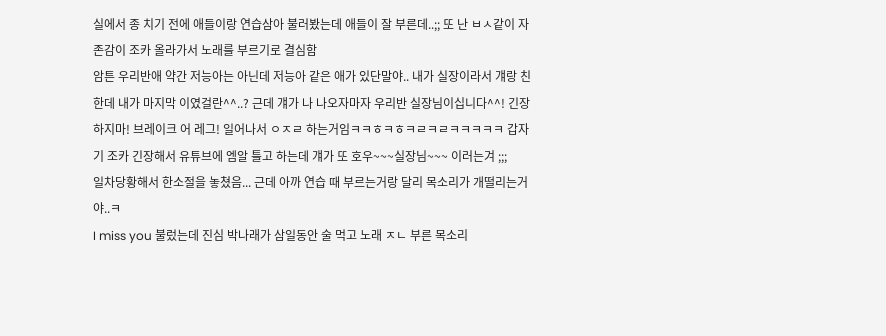실에서 종 치기 전에 애들이랑 연습삼아 불러봤는데 애들이 잘 부른데..;; 또 난 ㅂㅅ같이 자존감이 조카 올라가서 노래를 부르기로 결심함
암튼 우리반애 약간 저능아는 아닌데 저능아 같은 애가 있단말야.. 내가 실장이라서 걔랑 친한데 내가 마지막 이였걸란^^..? 근데 걔가 나 나오자마자 우리반 실장님이십니다^^! 긴장하지마! 브레이크 어 레그! 일어나서 ㅇㅈㄹ 하는거임ㅋㅋㅎㅋㅎㅋㄹㅋㄹㅋㅋㅋㅋㅋ 갑자기 조카 긴장해서 유튜브에 엠알 틀고 하는데 걔가 또 호우~~~실장님~~~ 이러는겨 ;;;
일차당황해서 한소절을 놓쳤음... 근데 아까 연습 때 부르는거랑 달리 목소리가 개떨리는거야..ㅋ
I miss you 불렀는데 진심 박나래가 삼일동안 술 먹고 노래 ㅈㄴ 부른 목소리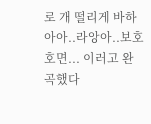로 개 떨리게 바하아아..라앙아..보호호면... 이러고 완곡했다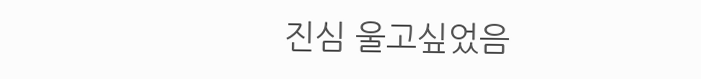진심 울고싶었음